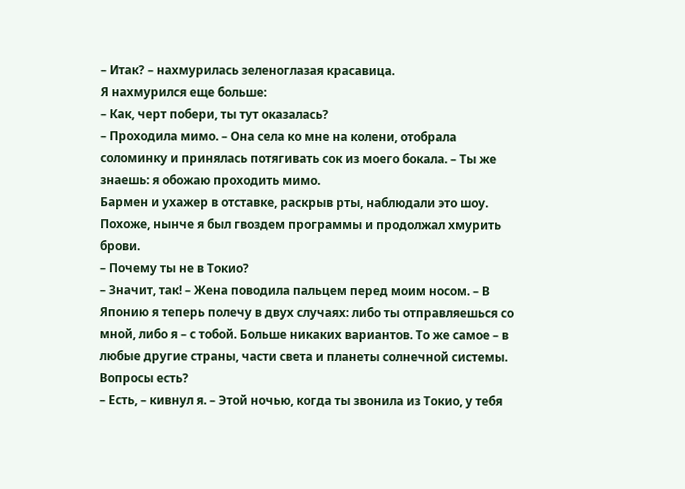– Итак? – нахмурилась зеленоглазая красавица.
Я нахмурился еще больше:
– Как, черт побери, ты тут оказалась?
– Проходила мимо. – Она села ко мне на колени, отобрала соломинку и принялась потягивать сок из моего бокала. – Ты же знаешь: я обожаю проходить мимо.
Бармен и ухажер в отставке, раскрыв рты, наблюдали это шоу. Похоже, нынче я был гвоздем программы и продолжал хмурить брови.
– Почему ты не в Токио?
– Значит, так! – Жена поводила пальцем перед моим носом. – В Японию я теперь полечу в двух случаях: либо ты отправляешься со мной, либо я – с тобой. Больше никаких вариантов. То же самое – в любые другие страны, части света и планеты солнечной системы. Вопросы есть?
– Есть, – кивнул я. – Этой ночью, когда ты звонила из Токио, у тебя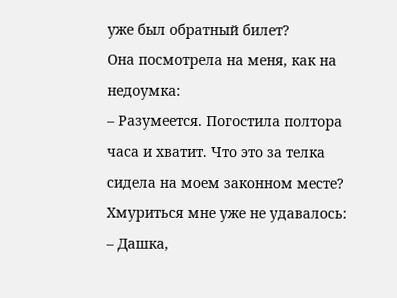уже был обратный билет?
Она посмотрела на меня, как на недоумка:
– Разумеется. Погостила полтора часа и хватит. Что это за телка сидела на моем законном месте?
Хмуриться мне уже не удавалось:
– Дашка,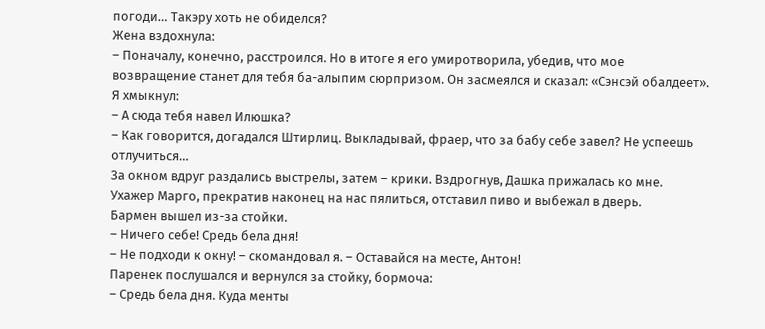погоди… Такэру хоть не обиделся?
Жена вздохнула:
– Поначалу, конечно, расстроился. Но в итоге я его умиротворила, убедив, что мое возвращение станет для тебя ба-алыпим сюрпризом. Он засмеялся и сказал: «Сэнсэй обалдеет».
Я хмыкнул:
– А сюда тебя навел Илюшка?
– Как говорится, догадался Штирлиц. Выкладывай, фраер, что за бабу себе завел? Не успеешь отлучиться…
За окном вдруг раздались выстрелы, затем – крики. Вздрогнув, Дашка прижалась ко мне. Ухажер Марго, прекратив наконец на нас пялиться, отставил пиво и выбежал в дверь.
Бармен вышел из-за стойки.
– Ничего себе! Средь бела дня!
– Не подходи к окну! – скомандовал я. – Оставайся на месте, Антон!
Паренек послушался и вернулся за стойку, бормоча:
– Средь бела дня. Куда менты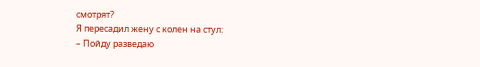смотрят?
Я пересадил жену с колен на стул:
– Пойду разведаю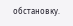обстановку.